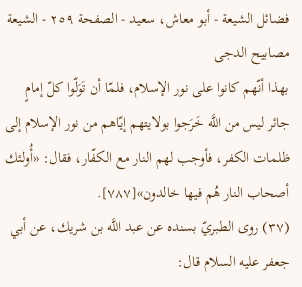فضائل الشيعة - أبو معاش، سعيد - الصفحة ٢٥٩ - الشيعة مصابيح الدجى
بهذا أنّهم كانوا على نور الإسلام، فلمّا أن تَوَلّوا كلّ إمامٍ جائر ليس من اللَّه خَرَجوا بولايتهم إيّاهم من نور الإسلام إلى ظلمات الكفر، فأوجب لهم النار مع الكفّار، فقال: «أُولئك أصحاب النار هُم فيها خالدون»[٧٨٧].
(٣٧) روى الطبريّ بسنده عن عبد اللَّه بن شريك، عن أبي جعفر عليه السلام قال: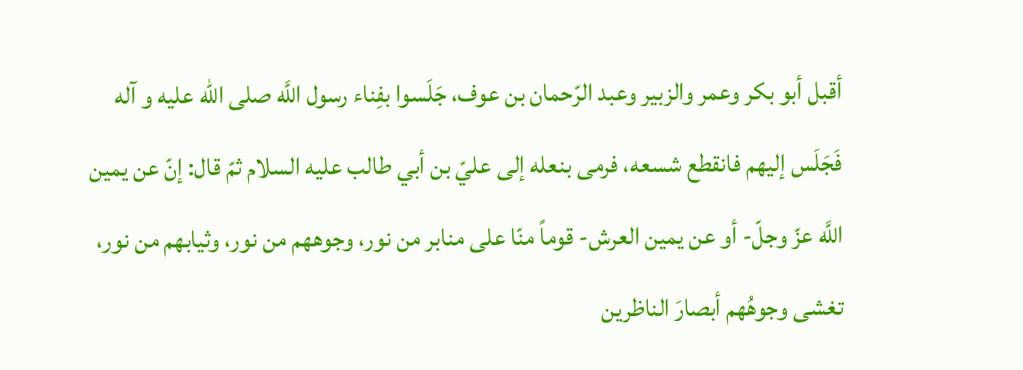أقبل أبو بكر وعمر والزبير وعبد الرّحمان بن عوف، جَلَسوا بفِناء رسول اللَّه صلى الله عليه و آله فَجَلَس إليهم فانقطع شسعه، فرمى بنعله إلى عليّ بن أبي طالب عليه السلام ثمّ قال: إنّ عن يمين اللَّه عزّ وجلّ- أو عن يمين العرش- قوماً منّا على منابر من نور، وجوههم من نور، وثيابهم من نور، تغشى وجوهُهم أبصارَ الناظرين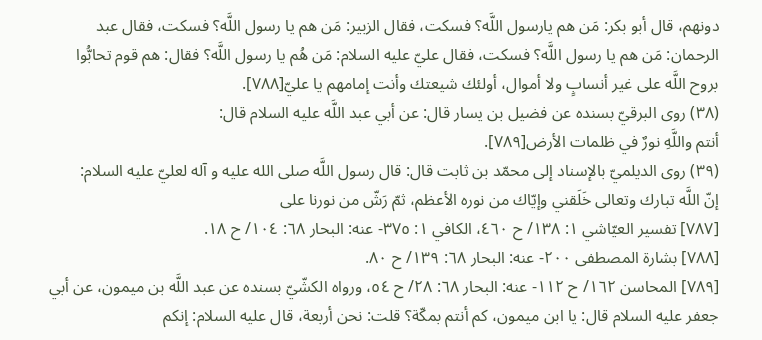دونهم، قال أبو بكر: مَن هم يارسول اللَّه؟ فسكت، فقال الزبير: مَن هم يا رسول اللَّه؟ فسكت، فقال عبد الرحمان: مَن هم يا رسول اللَّه؟ فسكت، فقال عليّ عليه السلام: مَن هُم يا رسول اللَّه؟ فقال: هم قوم تحابُّوا بروح اللَّه على غير أنسابٍ ولا أموال، أولئك شيعتك وأنت إمامهم يا عليّ[٧٨٨].
(٣٨) روى البرقيّ بسنده عن فضيل بن يسار قال: عن أبي عبد اللَّه عليه السلام قال:
أنتم واللَّهِ نورٌ في ظلمات الأرض[٧٨٩].
(٣٩) روى الديلميّ بالإسناد إلى محمّد بن ثابت قال: قال رسول اللَّه صلى الله عليه و آله لعليّ عليه السلام:
إنّ اللَّه تبارك وتعالى خَلَقني وإيّاك من نوره الأعظم، ثمّ رَشّ من نورنا على
[٧٨٧] تفسير العيّاشي ١: ١٣٨/ ح ٤٦٠، الكافي ١: ٣٧٥- عنه: البحار ٦٨: ١٠٤/ ح ١٨.
[٧٨٨] بشارة المصطفى ٢٠٠- عنه: البحار ٦٨: ١٣٩/ ح ٨٠.
[٧٨٩] المحاسن ١٦٢/ ح ١١٢- عنه: البحار ٦٨: ٢٨/ ح ٥٤، ورواه الكشّيّ بسنده عن عبد اللَّه بن ميمون، عن أبي جعفر عليه السلام قال: يا ابن ميمون، كم أنتم بمكّة؟ قلت: نحن أربعة، قال عليه السلام: إنكم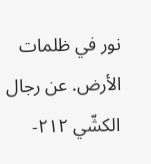نور في ظلمات الأرض. عن رجال الكشّي ٢١٢-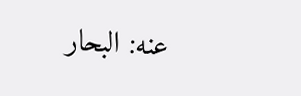عنه: البحار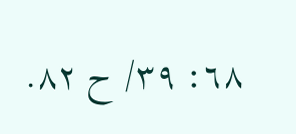٦٨: ٣٩/ ح ٨٢.